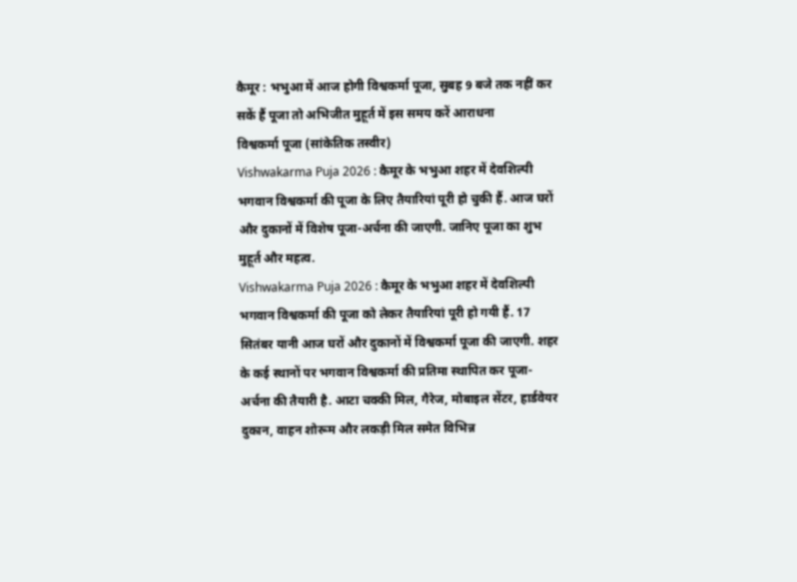कैमूर : भभुआ में आज होगी विश्वकर्मा पूजा, सुबह 9 बजे तक नहीं कर सकें हैं पूजा तो अभिजीत मुहूर्त में इस समय करें आराधना
विश्वकर्मा पूजा (सांकेतिक तस्वीर)
Vishwakarma Puja 2026 : कैमूर के भभुआ शहर में देवशिल्पी भगवान विश्वकर्मा की पूजा के लिए तैयारियां पूरी हो चुकी हैं. आज घरों और दुकानों में विशेष पूजा-अर्चना की जाएगी. जानिए पूजा का शुभ मुहूर्त और महत्व.
Vishwakarma Puja 2026 : कैमूर के भभुआ शहर में देवशिल्पी भगवान विश्वकर्मा की पूजा को लेकर तैयारियां पूरी हो गयी हैं. 17 सितंबर यानी आज घरों और दुकानों में विश्वकर्मा पूजा की जाएगी. शहर के कई स्थानों पर भगवान विश्वकर्मा की प्रतिमा स्थापित कर पूजा-अर्चना की तैयारी है. आटा चक्की मिल, गैरेज, मोबाइल सेंटर, हार्डवेयर दुकान, वाहन शोरूम और लकड़ी मिल समेत विभिन्न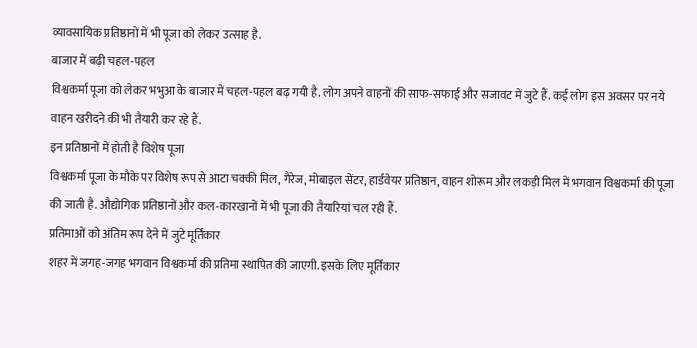व्यावसायिक प्रतिष्ठानों में भी पूजा को लेकर उत्साह है.
बाजार में बढ़ी चहल-पहल
विश्वकर्मा पूजा को लेकर भभुआ के बाजार में चहल-पहल बढ़ गयी है. लोग अपने वाहनों की साफ-सफाई और सजावट में जुटे हैं. कई लोग इस अवसर पर नये वाहन खरीदने की भी तैयारी कर रहे हैं.
इन प्रतिष्ठानों में होती है विशेष पूजा
विश्वकर्मा पूजा के मौके पर विशेष रूप से आटा चक्की मिल, गैरेज, मोबाइल सेंटर, हार्डवेयर प्रतिष्ठान, वाहन शोरूम और लकड़ी मिल में भगवान विश्वकर्मा की पूजा की जाती है. औद्योगिक प्रतिष्ठानों और कल-कारखानों में भी पूजा की तैयारियां चल रही हैं.
प्रतिमाओं को अंतिम रूप देने में जुटे मूर्तिकार
शहर में जगह-जगह भगवान विश्वकर्मा की प्रतिमा स्थापित की जाएगी. इसके लिए मूर्तिकार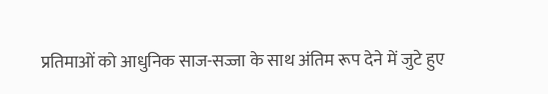प्रतिमाओं को आधुनिक साज-सज्जा के साथ अंतिम रूप देने में जुटे हुए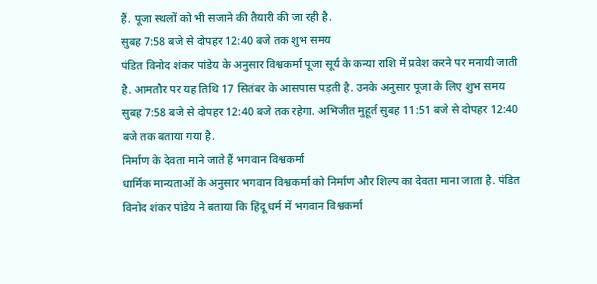हैं. पूजा स्थलों को भी सजाने की तैयारी की जा रही है.
सुबह 7:58 बजे से दोपहर 12:40 बजे तक शुभ समय
पंडित विनोद शंकर पांडेय के अनुसार विश्वकर्मा पूजा सूर्य के कन्या राशि में प्रवेश करने पर मनायी जाती है. आमतौर पर यह तिथि 17 सितंबर के आसपास पड़ती है. उनके अनुसार पूजा के लिए शुभ समय सुबह 7:58 बजे से दोपहर 12:40 बजे तक रहेगा. अभिजीत मुहूर्त सुबह 11:51 बजे से दोपहर 12:40 बजे तक बताया गया है.
निर्माण के देवता माने जाते हैं भगवान विश्वकर्मा
धार्मिक मान्यताओं के अनुसार भगवान विश्वकर्मा को निर्माण और शिल्प का देवता माना जाता है. पंडित विनोद शंकर पांडेय ने बताया कि हिंदू धर्म में भगवान विश्वकर्मा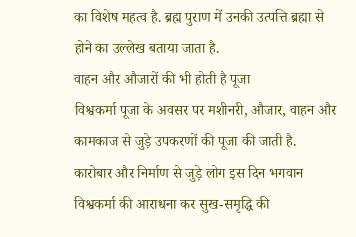का विशेष महत्व है. ब्रह्म पुराण में उनकी उत्पत्ति ब्रह्मा से होने का उल्लेख बताया जाता है.
वाहन और औजारों की भी होती है पूजा
विश्वकर्मा पूजा के अवसर पर मशीनरी, औजार, वाहन और कामकाज से जुड़े उपकरणों की पूजा की जाती है. कारोबार और निर्माण से जुड़े लोग इस दिन भगवान विश्वकर्मा की आराधना कर सुख-समृद्धि की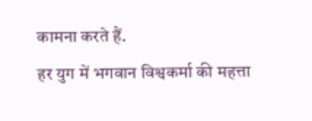कामना करते हैं.
हर युग में भगवान विश्वकर्मा की महत्ता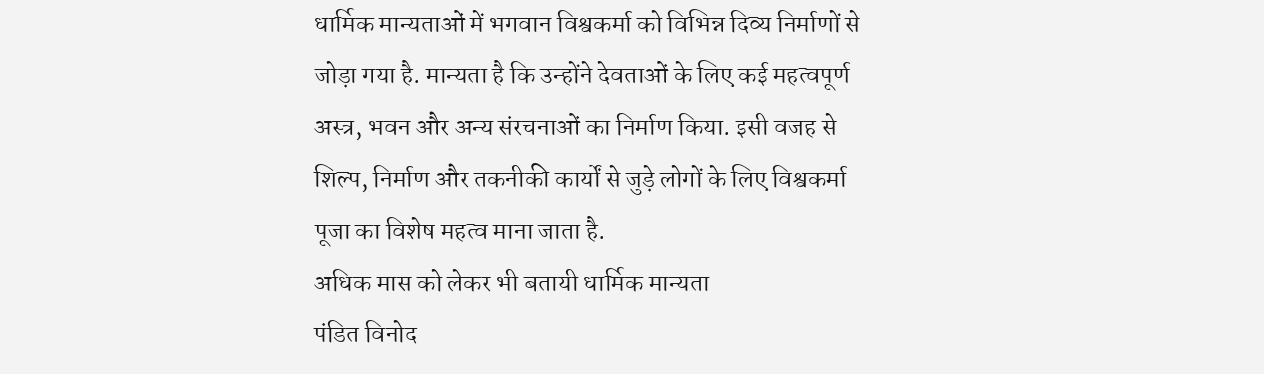धार्मिक मान्यताओं में भगवान विश्वकर्मा को विभिन्न दिव्य निर्माणों से जोड़ा गया है. मान्यता है कि उन्होंने देवताओं के लिए कई महत्वपूर्ण अस्त्र, भवन और अन्य संरचनाओं का निर्माण किया. इसी वजह से शिल्प, निर्माण और तकनीकी कार्यों से जुड़े लोगों के लिए विश्वकर्मा पूजा का विशेष महत्व माना जाता है.
अधिक मास को लेकर भी बतायी धार्मिक मान्यता
पंडित विनोद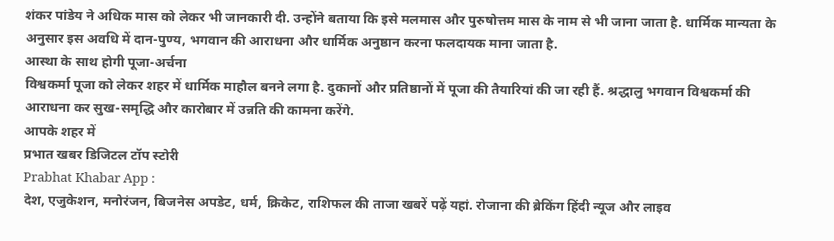शंकर पांडेय ने अधिक मास को लेकर भी जानकारी दी. उन्होंने बताया कि इसे मलमास और पुरुषोत्तम मास के नाम से भी जाना जाता है. धार्मिक मान्यता के अनुसार इस अवधि में दान-पुण्य, भगवान की आराधना और धार्मिक अनुष्ठान करना फलदायक माना जाता है.
आस्था के साथ होगी पूजा-अर्चना
विश्वकर्मा पूजा को लेकर शहर में धार्मिक माहौल बनने लगा है. दुकानों और प्रतिष्ठानों में पूजा की तैयारियां की जा रही हैं. श्रद्धालु भगवान विश्वकर्मा की आराधना कर सुख-समृद्धि और कारोबार में उन्नति की कामना करेंगे.
आपके शहर में
प्रभात खबर डिजिटल टॉप स्टोरी
Prabhat Khabar App :
देश, एजुकेशन, मनोरंजन, बिजनेस अपडेट, धर्म, क्रिकेट, राशिफल की ताजा खबरें पढ़ें यहां. रोजाना की ब्रेकिंग हिंदी न्यूज और लाइव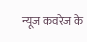न्यूज कवरेज के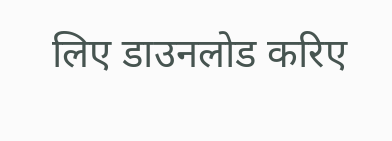लिए डाउनलोड करिए